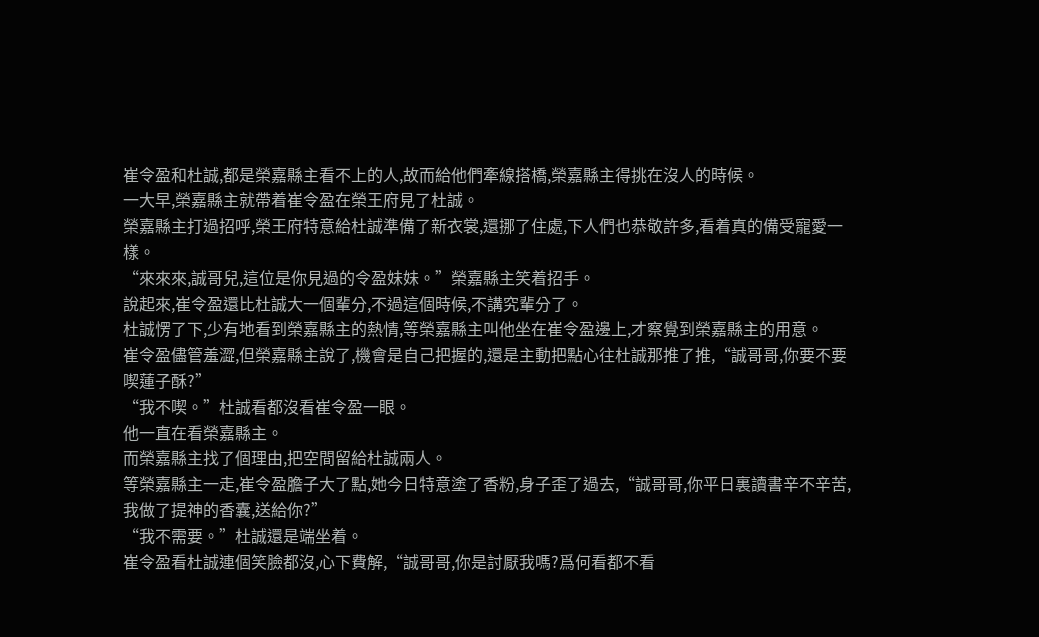崔令盈和杜誠,都是榮嘉縣主看不上的人,故而給他們牽線搭橋,榮嘉縣主得挑在沒人的時候。
一大早,榮嘉縣主就帶着崔令盈在榮王府見了杜誠。
榮嘉縣主打過招呼,榮王府特意給杜誠準備了新衣裳,還挪了住處,下人們也恭敬許多,看着真的備受寵愛一樣。
“來來來,誠哥兒,這位是你見過的令盈妹妹。”榮嘉縣主笑着招手。
說起來,崔令盈還比杜誠大一個輩分,不過這個時候,不講究輩分了。
杜誠愣了下,少有地看到榮嘉縣主的熱情,等榮嘉縣主叫他坐在崔令盈邊上,才察覺到榮嘉縣主的用意。
崔令盈儘管羞澀,但榮嘉縣主說了,機會是自己把握的,還是主動把點心往杜誠那推了推,“誠哥哥,你要不要喫蓮子酥?”
“我不喫。”杜誠看都沒看崔令盈一眼。
他一直在看榮嘉縣主。
而榮嘉縣主找了個理由,把空間留給杜誠兩人。
等榮嘉縣主一走,崔令盈膽子大了點,她今日特意塗了香粉,身子歪了過去,“誠哥哥,你平日裏讀書辛不辛苦,我做了提神的香囊,送給你?”
“我不需要。”杜誠還是端坐着。
崔令盈看杜誠連個笑臉都沒,心下費解,“誠哥哥,你是討厭我嗎?爲何看都不看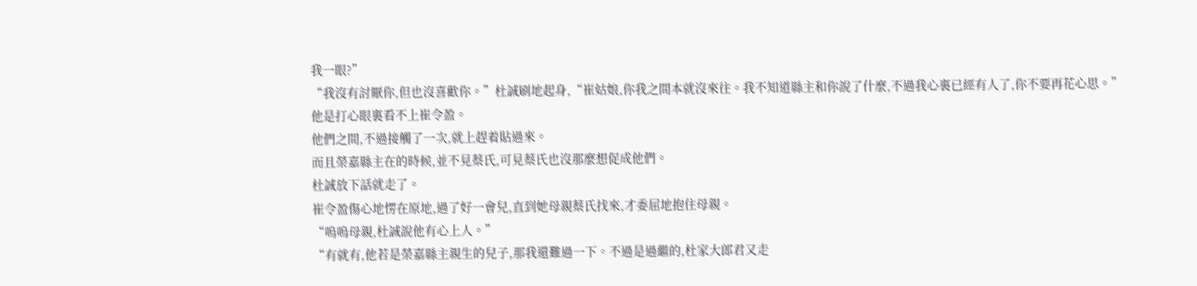我一眼?”
“我沒有討厭你,但也沒喜歡你。”杜誠刷地起身,“崔姑娘,你我之間本就沒來往。我不知道縣主和你說了什麼,不過我心裏已經有人了,你不要再花心思。”
他是打心眼裏看不上崔令盈。
他們之間,不過接觸了一次,就上趕着貼過來。
而且榮嘉縣主在的時候,並不見蔡氏,可見蔡氏也沒那麼想促成他們。
杜誠放下話就走了。
崔令盈傷心地愣在原地,過了好一會兒,直到她母親蔡氏找來,才委屈地抱住母親。
“嗚嗚母親,杜誠說他有心上人。”
“有就有,他若是榮嘉縣主親生的兒子,那我還難過一下。不過是過繼的,杜家大郎君又走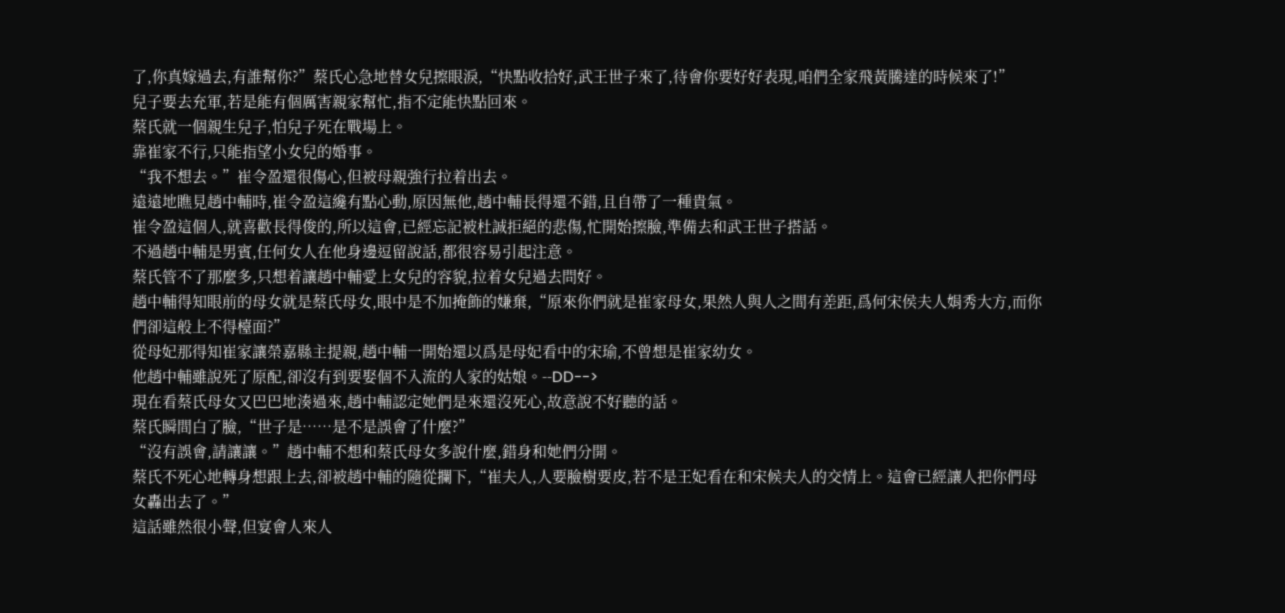了,你真嫁過去,有誰幫你?”蔡氏心急地替女兒擦眼淚,“快點收拾好,武王世子來了,待會你要好好表現,咱們全家飛黃騰達的時候來了!”
兒子要去充軍,若是能有個厲害親家幫忙,指不定能快點回來。
蔡氏就一個親生兒子,怕兒子死在戰場上。
靠崔家不行,只能指望小女兒的婚事。
“我不想去。”崔令盈還很傷心,但被母親強行拉着出去。
遠遠地瞧見趙中輔時,崔令盈這纔有點心動,原因無他,趙中輔長得還不錯,且自帶了一種貴氣。
崔令盈這個人,就喜歡長得俊的,所以這會,已經忘記被杜誠拒絕的悲傷,忙開始擦臉,準備去和武王世子搭話。
不過趙中輔是男賓,任何女人在他身邊逗留說話,都很容易引起注意。
蔡氏管不了那麼多,只想着讓趙中輔愛上女兒的容貌,拉着女兒過去問好。
趙中輔得知眼前的母女就是蔡氏母女,眼中是不加掩飾的嫌棄,“原來你們就是崔家母女,果然人與人之間有差距,爲何宋侯夫人娟秀大方,而你們卻這般上不得檯面?”
從母妃那得知崔家讓榮嘉縣主提親,趙中輔一開始還以爲是母妃看中的宋瑜,不曾想是崔家幼女。
他趙中輔雖說死了原配,卻沒有到要娶個不入流的人家的姑娘。--DD-->
現在看蔡氏母女又巴巴地湊過來,趙中輔認定她們是來還沒死心,故意說不好聽的話。
蔡氏瞬間白了臉,“世子是……是不是誤會了什麼?”
“沒有誤會,請讓讓。”趙中輔不想和蔡氏母女多說什麼,錯身和她們分開。
蔡氏不死心地轉身想跟上去,卻被趙中輔的隨從攔下,“崔夫人,人要臉樹要皮,若不是王妃看在和宋候夫人的交情上。這會已經讓人把你們母女轟出去了。”
這話雖然很小聲,但宴會人來人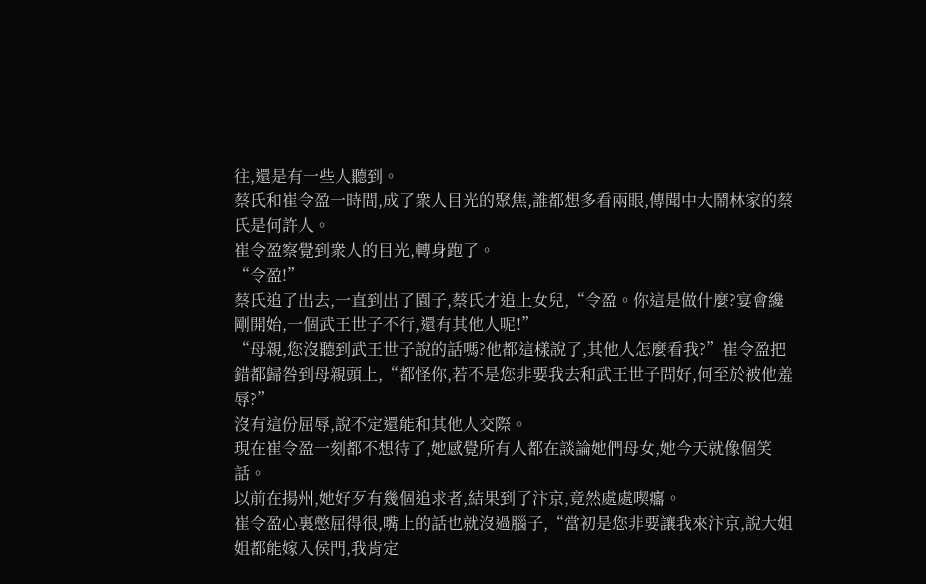往,還是有一些人聽到。
蔡氏和崔令盈一時間,成了衆人目光的聚焦,誰都想多看兩眼,傳聞中大鬧林家的蔡氏是何許人。
崔令盈察覺到衆人的目光,轉身跑了。
“令盈!”
蔡氏追了出去,一直到出了園子,蔡氏才追上女兒,“令盈。你這是做什麼?宴會纔剛開始,一個武王世子不行,還有其他人呢!”
“母親,您沒聽到武王世子說的話嗎?他都這樣說了,其他人怎麼看我?”崔令盈把錯都歸咎到母親頭上,“都怪你,若不是您非要我去和武王世子問好,何至於被他羞辱?”
沒有這份屈辱,說不定還能和其他人交際。
現在崔令盈一刻都不想待了,她感覺所有人都在談論她們母女,她今天就像個笑話。
以前在揚州,她好歹有幾個追求者,結果到了汴京,竟然處處喫癟。
崔令盈心裏憋屈得很,嘴上的話也就沒過腦子,“當初是您非要讓我來汴京,說大姐姐都能嫁入侯門,我肯定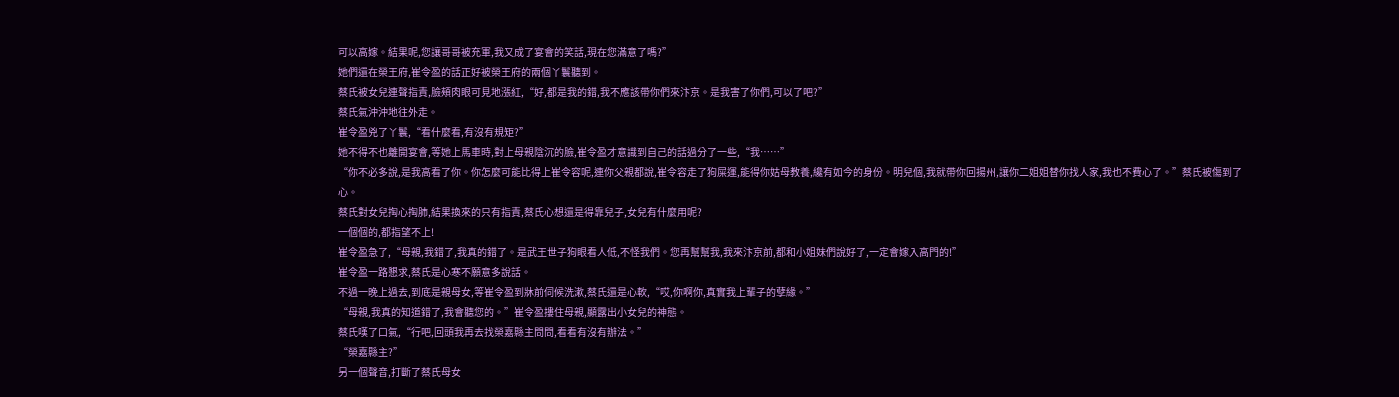可以高嫁。結果呢,您讓哥哥被充軍,我又成了宴會的笑話,現在您滿意了嗎?”
她們還在榮王府,崔令盈的話正好被榮王府的兩個丫鬟聽到。
蔡氏被女兒連聲指責,臉頰肉眼可見地漲紅,“好,都是我的錯,我不應該帶你們來汴京。是我害了你們,可以了吧?”
蔡氏氣沖沖地往外走。
崔令盈兇了丫鬟,“看什麼看,有沒有規矩?”
她不得不也離開宴會,等她上馬車時,對上母親陰沉的臉,崔令盈才意識到自己的話過分了一些,“我……”
“你不必多說,是我高看了你。你怎麼可能比得上崔令容呢,連你父親都說,崔令容走了狗屎運,能得你姑母教養,纔有如今的身份。明兒個,我就帶你回揚州,讓你二姐姐替你找人家,我也不費心了。”蔡氏被傷到了心。
蔡氏對女兒掏心掏肺,結果換來的只有指責,蔡氏心想還是得靠兒子,女兒有什麼用呢?
一個個的,都指望不上!
崔令盈急了,“母親,我錯了,我真的錯了。是武王世子狗眼看人低,不怪我們。您再幫幫我,我來汴京前,都和小姐妹們說好了,一定會嫁入高門的!”
崔令盈一路懇求,蔡氏是心寒不願意多說話。
不過一晚上過去,到底是親母女,等崔令盈到牀前伺候洗漱,蔡氏還是心軟,“哎,你啊你,真實我上輩子的孽緣。”
“母親,我真的知道錯了,我會聽您的。”崔令盈摟住母親,顯露出小女兒的神態。
蔡氏嘆了口氣,“行吧,回頭我再去找榮嘉縣主問問,看看有沒有辦法。”
“榮嘉縣主?”
另一個聲音,打斷了蔡氏母女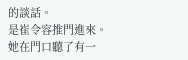的談話。
是崔令容推門進來。
她在門口聽了有一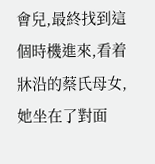會兒,最終找到這個時機進來,看着牀沿的蔡氏母女,她坐在了對面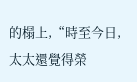的榻上,“時至今日,太太還覺得榮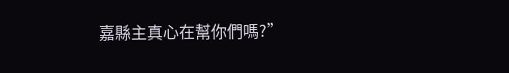嘉縣主真心在幫你們嗎?”